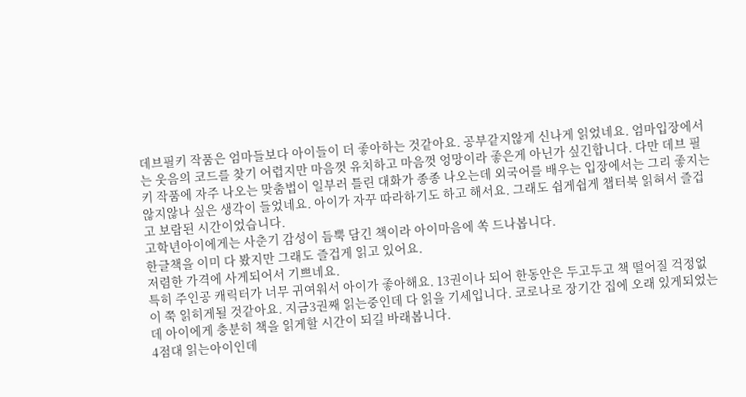데브필키 작품은 엄마들보다 아이들이 더 좋아하는 것같아요. 공부같지않게 신나게 읽었네요. 엄마입장에서는 웃음의 코드를 찾기 어렵지만 마음껏 유치하고 마음껏 엉망이라 좋은게 아닌가 싶긴합니다. 다만 데브 필키 작품에 자주 나오는 맞춤법이 일부러 틀린 대화가 종종 나오는데 외국어를 배우는 입장에서는 그리 좋지는 않지않나 싶은 생각이 들었네요. 아이가 자꾸 따라하기도 하고 해서요. 그래도 쉽게쉽게 챕터북 읽혀서 즐겁고 보람된 시간이었습니다.
고학년아이에게는 사춘기 감성이 듬뿍 담긴 책이라 아이마음에 쏙 드나봅니다.
한글책을 이미 다 봤지만 그래도 즐겁게 읽고 있어요.
저렴한 가격에 사게되어서 기쁘네요.
특히 주인공 캐릭터가 너무 귀여워서 아이가 좋아해요. 13권이나 되어 한동안은 두고두고 책 떨어질 걱정없이 쭉 읽히게될 것같아요. 지금3권째 읽는중인데 다 읽을 기세입니다. 코로나로 장기간 집에 오래 있게되었는데 아이에게 충분히 책을 읽게할 시간이 되길 바래봅니다.
4점대 읽는아이인데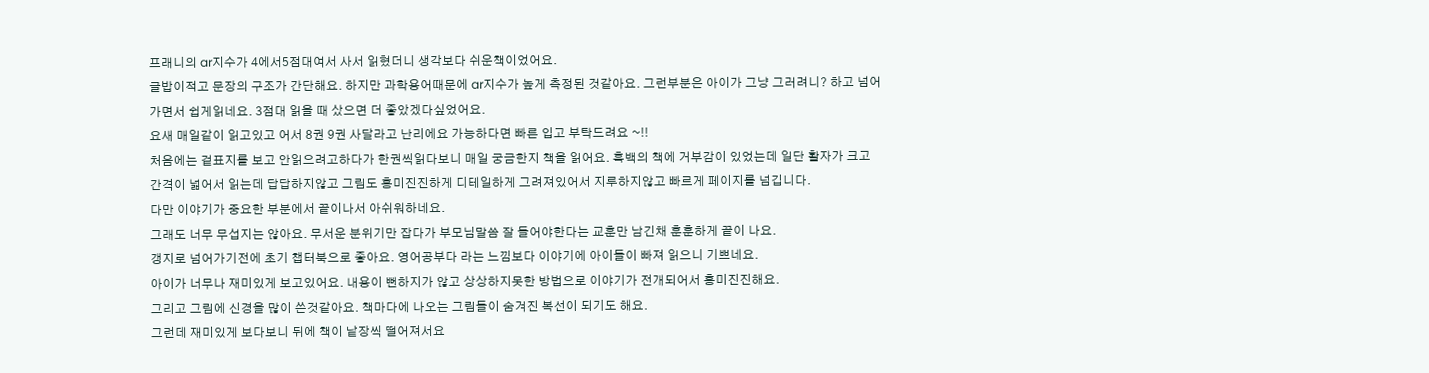프래니의 ar지수가 4에서5점대여서 사서 읽혔더니 생각보다 쉬운책이었어요.
글밥이적고 문장의 구조가 간단해요. 하지만 과학용어때문에 ar지수가 높게 측정된 것같아요. 그런부분은 아이가 그냥 그러려니? 하고 넘어가면서 쉽게읽네요. 3점대 읽을 때 샀으면 더 좋았겠다싶었어요.
요새 매일같이 읽고있고 어서 8권 9권 사달라고 난리에요 가능하다면 빠른 입고 부탁드려요 ~!!
처음에는 겉표지를 보고 안읽으려고하다가 한권씩읽다보니 매일 궁금한지 책을 읽어요. 흑백의 책에 거부감이 있었는데 일단 활자가 크고 간격이 넓어서 읽는데 답답하지않고 그림도 흥미진진하게 디테일하게 그려져있어서 지루하지않고 빠르게 페이지를 넘깁니다.
다만 이야기가 중요한 부분에서 끝이나서 아쉬워하네요.
그래도 너무 무섭지는 않아요. 무서운 분위기만 잡다가 부모님말씀 잘 들어야한다는 교훈만 남긴채 훈훈하게 끝이 나요.
갱지로 넘어가기전에 초기 챕터북으로 좋아요. 영어공부다 라는 느낌보다 이야기에 아이들이 빠져 읽으니 기쁘네요.
아이가 너무나 재미있게 보고있어요. 내용이 뻔하지가 않고 상상하지못한 방법으로 이야기가 전개되어서 흥미진진해요.
그리고 그림에 신경을 많이 쓴것같아요. 책마다에 나오는 그림들이 숨겨진 복선이 되기도 해요.
그런데 재미있게 보다보니 뒤에 책이 낱장씩 떨어져서요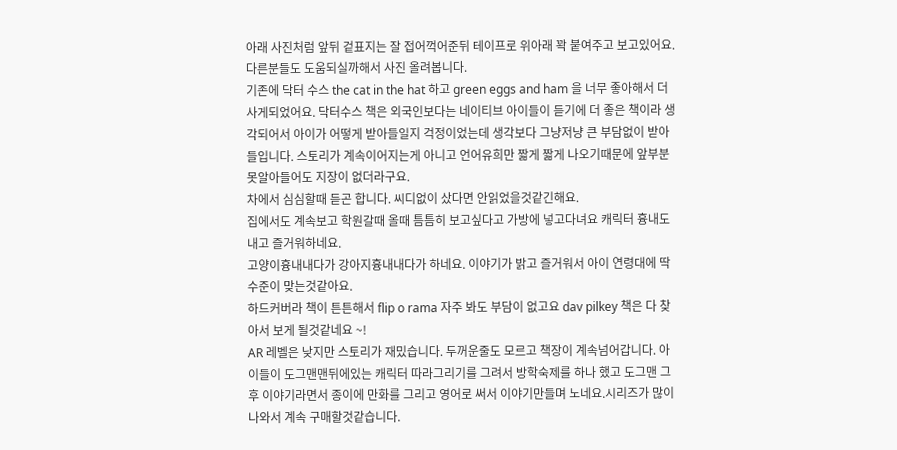아래 사진처럼 앞뒤 겉표지는 잘 접어꺽어준뒤 테이프로 위아래 꽉 붙여주고 보고있어요. 다른분들도 도움되실까해서 사진 올려봅니다.
기존에 닥터 수스 the cat in the hat 하고 green eggs and ham 을 너무 좋아해서 더 사게되었어요. 닥터수스 책은 외국인보다는 네이티브 아이들이 듣기에 더 좋은 책이라 생각되어서 아이가 어떻게 받아들일지 걱정이었는데 생각보다 그냥저냥 큰 부담없이 받아들입니다. 스토리가 계속이어지는게 아니고 언어유희만 짧게 짧게 나오기때문에 앞부분 못알아들어도 지장이 없더라구요.
차에서 심심할때 듣곤 합니다. 씨디없이 샀다면 안읽었을것같긴해요.
집에서도 계속보고 학원갈때 올때 틈틈히 보고싶다고 가방에 넣고다녀요 캐릭터 흉내도내고 즐거워하네요.
고양이흉내내다가 강아지흉내내다가 하네요. 이야기가 밝고 즐거워서 아이 연령대에 딱 수준이 맞는것같아요.
하드커버라 책이 튼튼해서 flip o rama 자주 봐도 부담이 없고요 dav pilkey 책은 다 찾아서 보게 될것같네요 ~!
AR 레벨은 낮지만 스토리가 재밌습니다. 두꺼운줄도 모르고 책장이 계속넘어갑니다. 아이들이 도그맨맨뒤에있는 캐릭터 따라그리기를 그려서 방학숙제를 하나 했고 도그맨 그후 이야기라면서 종이에 만화를 그리고 영어로 써서 이야기만들며 노네요.시리즈가 많이나와서 계속 구매할것같습니다.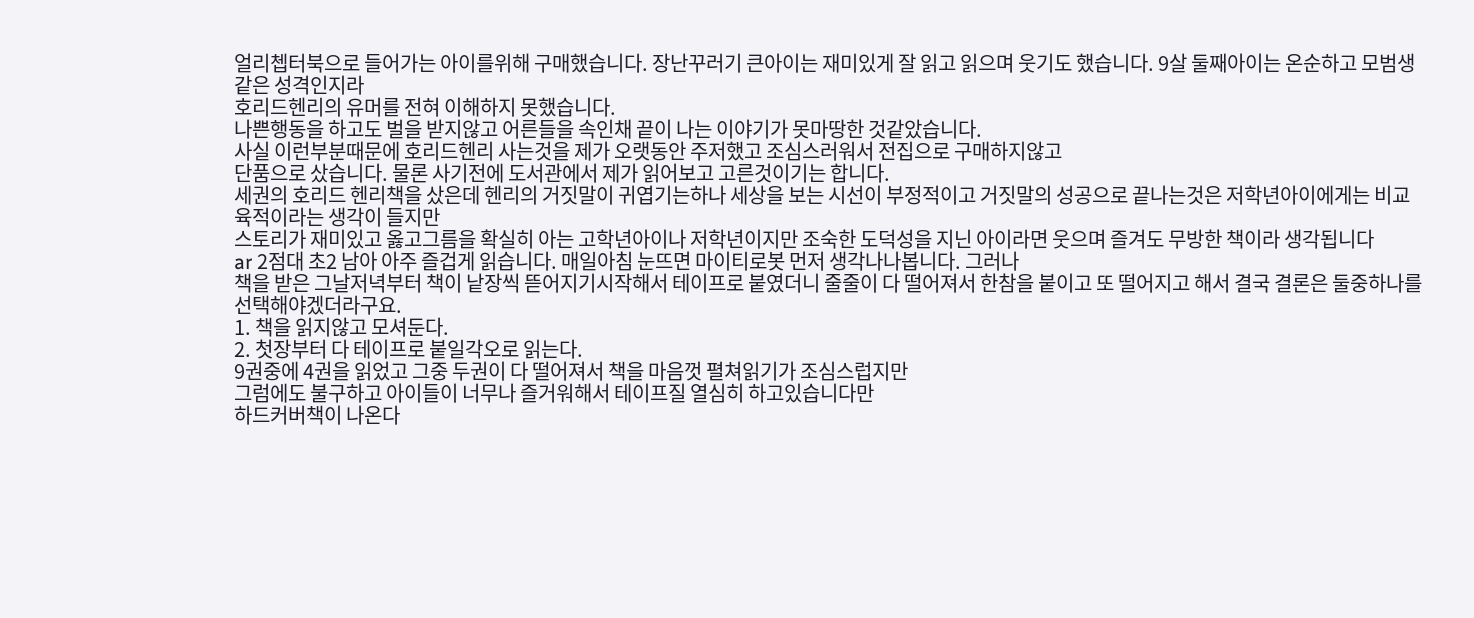얼리쳅터북으로 들어가는 아이를위해 구매했습니다. 장난꾸러기 큰아이는 재미있게 잘 읽고 읽으며 웃기도 했습니다. 9살 둘째아이는 온순하고 모범생같은 성격인지라
호리드헨리의 유머를 전혀 이해하지 못했습니다.
나쁜행동을 하고도 벌을 받지않고 어른들을 속인채 끝이 나는 이야기가 못마땅한 것같았습니다.
사실 이런부분때문에 호리드헨리 사는것을 제가 오랫동안 주저했고 조심스러워서 전집으로 구매하지않고
단품으로 샀습니다. 물론 사기전에 도서관에서 제가 읽어보고 고른것이기는 합니다.
세권의 호리드 헨리책을 샀은데 헨리의 거짓말이 귀엽기는하나 세상을 보는 시선이 부정적이고 거짓말의 성공으로 끝나는것은 저학년아이에게는 비교육적이라는 생각이 들지만
스토리가 재미있고 옳고그름을 확실히 아는 고학년아이나 저학년이지만 조숙한 도덕성을 지닌 아이라면 웃으며 즐겨도 무방한 책이라 생각됩니다
ar 2점대 초2 남아 아주 즐겁게 읽습니다. 매일아침 눈뜨면 마이티로봇 먼저 생각나나봅니다. 그러나
책을 받은 그날저녁부터 책이 낱장씩 뜯어지기시작해서 테이프로 붙였더니 줄줄이 다 떨어져서 한참을 붙이고 또 떨어지고 해서 결국 결론은 둘중하나를 선택해야겠더라구요.
1. 책을 읽지않고 모셔둔다.
2. 첫장부터 다 테이프로 붙일각오로 읽는다.
9권중에 4권을 읽었고 그중 두권이 다 떨어져서 책을 마음껏 펼쳐읽기가 조심스럽지만
그럼에도 불구하고 아이들이 너무나 즐거워해서 테이프질 열심히 하고있습니다만
하드커버책이 나온다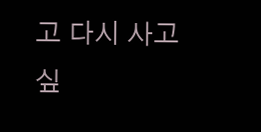고 다시 사고싶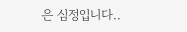은 심정입니다..